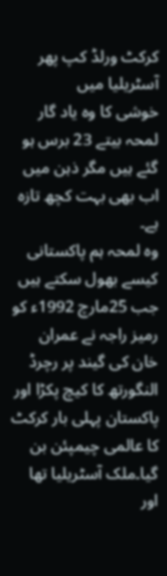کرکٹ ورلڈ کپ پھر آسٹریلیا میں
خوشی کا وہ یاد گار لمحہ بیتے 23 برس ہو گئے ہیں مگر ذہن میں اب بھی بہت کچھ تازہ ہے۔
وہ لمحہ ہم پاکستانی کیسے بھول سکتے ہیں جب 25مارچ 1992ء کو رمیز راجہ نے عمران خان کی گیند پر رچرڈ النگورتھ کا کیچ پکڑا اور پاکستان پہلی بار کرکٹ کا عالمی چیمپئن بن گیا۔ملک آسٹریلیا تھا اور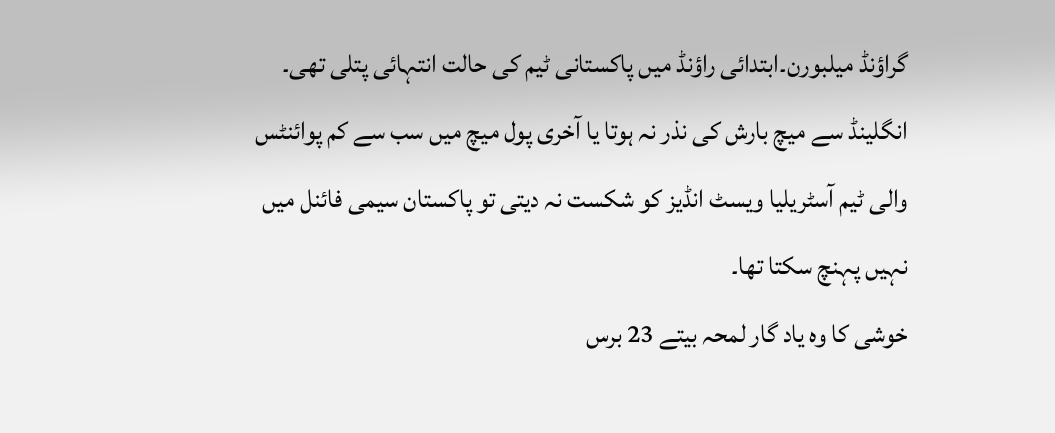گراؤنڈ میلبورن۔ابتدائی راؤنڈ میں پاکستانی ٹیم کی حالت انتہائی پتلی تھی۔ انگلینڈ سے میچ بارش کی نذر نہ ہوتا یا آخری پول میچ میں سب سے کم پوائنٹس والی ٹیم آسٹریلیا ویسٹ انڈیز کو شکست نہ دیتی تو پاکستان سیمی فائنل میں نہیں پہنچ سکتا تھا۔
خوشی کا وہ یاد گار لمحہ بیتے 23 برس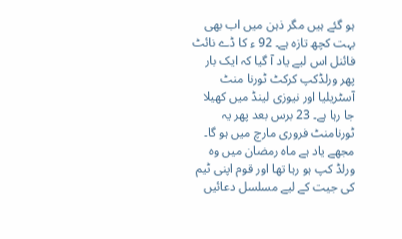ہو گئے ہیں مگر ذہن میں اب بھی بہت کچھ تازہ ہے۔ 92 ء کا ڈے نائٹ فائنل اس لیے یاد آ گیا کہ ایک بار پھر ورلڈکپ کرکٹ ٹورنا منٹ آسٹریلیا اور نیوزی لینڈ میں کھیلا جا رہا ہے۔ 23 برس بعد پھر یہ ٹورنامنٹ فروری مارچ میں ہو گا۔ مجھے یاد ہے ماہ رمضان میں وہ ورلڈ کپ ہو رہا تھا اور قوم اپنی ٹیم کی جیت کے لیے مسلسل دعائیں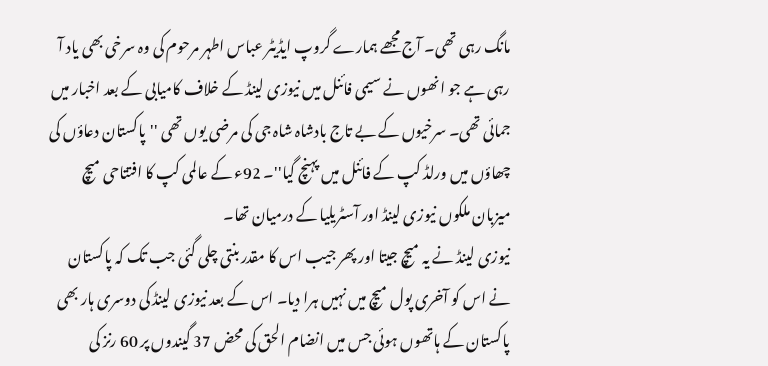مانگ رہی تھی۔ آج مجھے ہمارے گروپ ایڈیٹر عباس اطہر مرحوم کی وہ سرخی بھی یاد آ رہی ہے جو انھوں نے سیمی فائنل میں نیوزی لینڈ کے خلاف کامیابی کے بعد اخبار میں جمائی تھی۔ سرخیوں کے بے تاج بادشاہ شاہ جی کی مرضی یوں تھی ''پاکستان دعاؤں کی چھاؤں میں ورلڈ کپ کے فائنل میں پہنچ گیا''۔ 92ء کے عالمی کپ کا افتتاحی میچ میزبان ملکوں نیوزی لینڈ اور آسٹریلیا کے درمیان تھا۔
نیوزی لینڈ نے یہ میچ جیتا اور پھر جیب اس کا مقدر بنتی چلی گئی جب تک کہ پاکستان نے اس کو آخری پول میچ میں نہیں ہرا دیا۔ اس کے بعد نیوزی لینڈ کی دوسری ہار بھی پاکستان کے ہاتھوں ہوئی جس میں انضام الحق کی محض 37 گیندوں پر 60 رنز کی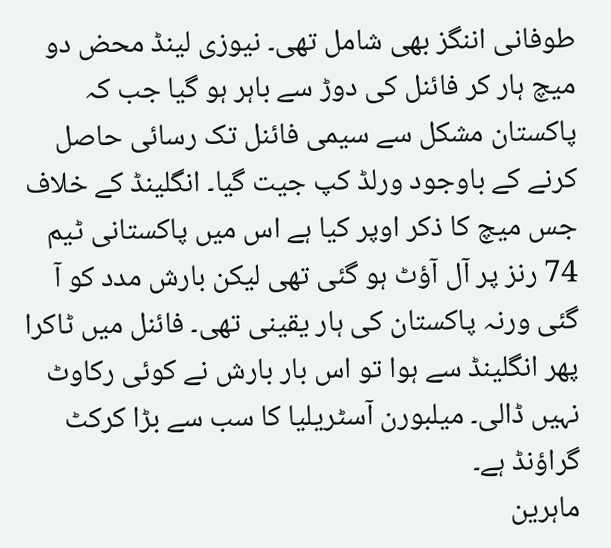طوفانی اننگز بھی شامل تھی۔ نیوزی لینڈ محض دو میچ ہار کر فائنل کی دوڑ سے باہر ہو گیا جب کہ پاکستان مشکل سے سیمی فائنل تک رسائی حاصل کرنے کے باوجود ورلڈ کپ جیت گیا۔ انگلینڈ کے خلاف جس میچ کا ذکر اوپر کیا ہے اس میں پاکستانی ٹیم 74 رنز پر آل آؤٹ ہو گئی تھی لیکن بارش مدد کو آ گئی ورنہ پاکستان کی ہار یقینی تھی۔ فائنل میں ٹاکرا پھر انگلینڈ سے ہوا تو اس بار بارش نے کوئی رکاوٹ نہیں ڈالی۔ میلبورن آسٹریلیا کا سب سے بڑا کرکٹ گراؤنڈ ہے۔
ماہرین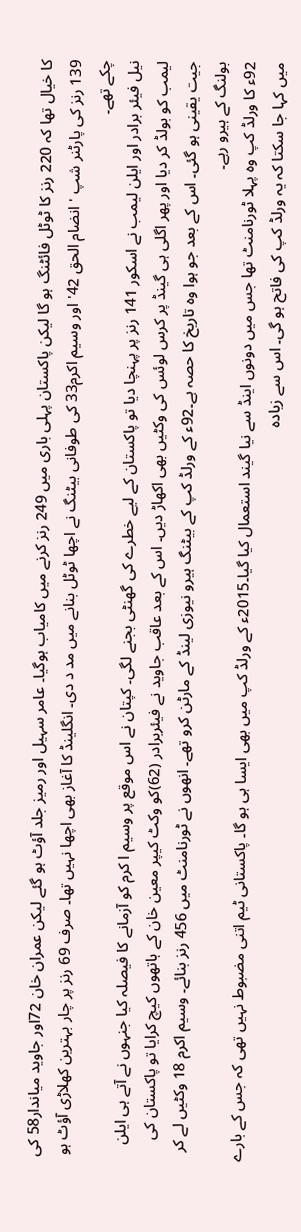کا خیال تھا کہ 220 رنز کا ٹوٹل فائٹنگ ہو گا لیکن پاکستان پہلی باری میں 249 رنز کرنے میں کامیاب ہوگیا۔ عامر سہیل اور رمیز جلد آؤٹ ہو گئے لیکن عمران خان 72اور جاوید میاندار58 کی 139 رنز کی پارٹنر شپ ' انضام الحق 42' اور وسیم اکرم33 کی طوفانی بیٹنگ نے اچھا ٹوٹل بنانے میں مد د دی۔ انگلینڈ کا آغاز بھی اچھا نہیں تھا۔ صرف 69 رنز پر چار بہترین کھلاڑی آؤٹ ہو چکے تھے۔
نیل فیئر برادر اور ایلن لیمب نے اسکور 141 رنز پر پہنچا دیا تو پاکستان کے لیے خطرے کی گھنٹی بجنے لگی۔ کپتان نے اس موقع پر وسیم ا کرم کو آزمانے کا فیصلہ کیا جنہوں نے آتے ہی ایلن لیمب کو بولڈ کر دیا اور پھر اگلی ہی گینڈ پر کرس لوئس کی وکٹیں بھی اکھاڑ دیں۔ اس کے بعد عاقب جاوید نے فیئربرادر (62)کو وکٹ کیپر معین خان کے ہاتھوں کیچ کرایا تو پاکستان کی جیت یقینی ہو گئی۔ اس کے بعد جو ہوا وہ تاریخ کا حصہ ہے۔92ء کے ورلڈ کپ کے بیٹنگ ہیرو نیوزی لینڈ کے مارٹن کرو تھے۔ انھوں نے ٹورنامنٹ میں 456 رنز بنائے۔ وسیم اکرم 18 وکٹیں لے کر بولنگ کے ہیرو رہے۔
92ء کا ورلڈ کپ وہ پہلا ٹورنامنٹ تھا جس میں دونوں اینڈ سے نیا گیند استعمال کیا گیا۔2015ء کے ورلڈ کپ میں بھی ایسا ہی ہو گا۔ پاکستانی ٹیم اتنی مضبوط نہیں تھی کہ جس کے بارے میں کہا جا سکتا کہ یہ ورلڈ کپ کی فاتح ہو گی۔ اس سے زیادہ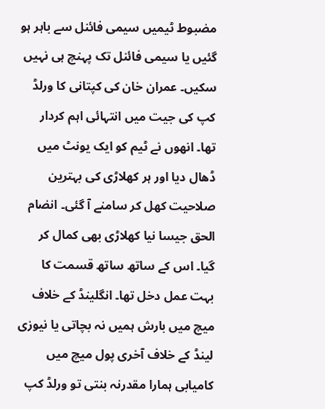مضبوط ٹیمیں سیمی فائنل سے باہر ہو گئیں یا سیمی فائنل تک پہنچ ہی نہیں سکیں۔ عمران خان کی کپتانی کا ورلڈ کپ کی جیت میں انتہائی اہم کردار تھا۔ انھوں نے ٹیم کو ایک یونٹ میں ڈھال دیا اور ہر کھلاڑی کی بہترین صلاحیت کھل کر سامنے آ گئی۔ انضام الحق جیسا نیا کھلاڑی بھی کمال کر گیا۔ اس کے ساتھ ساتھ قسمت کا بہت عمل دخل تھا۔ انگلینڈ کے خلاف میچ میں بارش ہمیں نہ بچاتی یا نیوزی لینڈ کے خلاف آخری پول میچ میں کامیابی ہمارا مقدرنہ بنتی تو ورلڈ کپ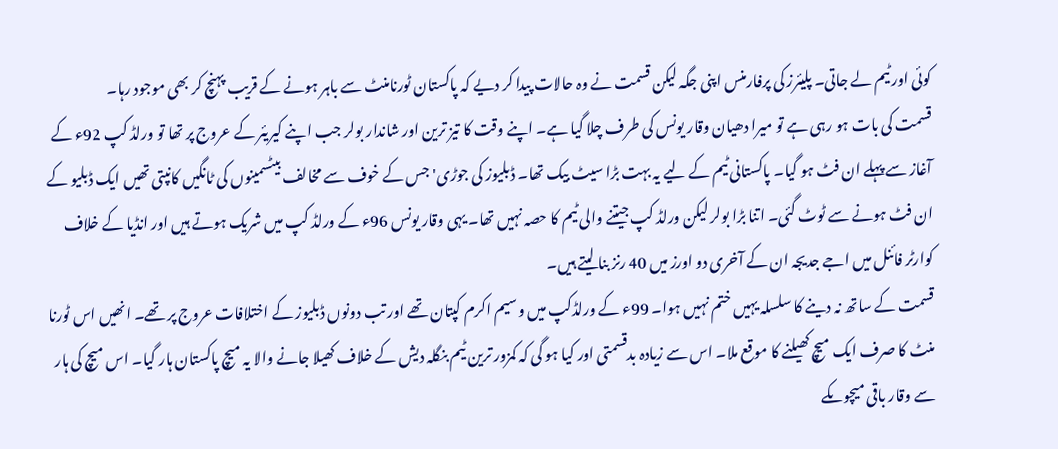کوئی اور ٹیم لے جاتی۔ پلیئرز کی پرفارمنس اپنی جگہ لیکن قسمت نے وہ حالات پیدا کر دیے کہ پاکستان ٹورنامنٹ سے باہر ہونے کے قریب پہنچ کر بھی موجود رہا۔
قسمت کی بات ہو رہی ہے تو میرا دھیان وقار یونس کی طرف چلا گیا ہے۔ اپنے وقت کا تیز ترین اور شاندار بولر جب اپنے کیریئر کے عروج پر تھا تو ورلڈ کپ 92ء کے آغاز سے پہلے ان فٹ ہو گیا۔ پاکستانی ٹیم کے لیے یہ بہت بڑا سیٹ بیک تھا۔ ڈبلیوز کی جوڑی' جس کے خوف سے مخالف بیٹسمینوں کی ٹانگیں کانپتی تھیں ایک ڈبلیو کے ان فٹ ہونے سے ٹوٹ گئی۔ اتنا بڑا بولر لیکن ورلڈ کپ جیتنے والی ٹیم کا حصہ نہیں تھا۔ یہی وقار یونس 96ء کے ورلڈ کپ میں شریک ہوتے ہیں اور انڈیا کے خلاف کوارٹر فائنل میں اجے جدیجہ ان کے آخری دو اورز میں 40 رنز بنا لیتے ہیں۔
قسمت کے ساتھ نہ دینے کا سلسلہ یہیں ختم نہیں ہوا۔ 99ء کے ورلڈکپ میں وسیم اکرم کپتان تھے اور تب دونوں ڈبلیوز کے اختلافات عروج پر تھے۔ انھیں اس ٹورنا منٹ کا صرف ایک میچ کھیلنے کا موقع ملا۔ اس سے زیادہ بدقسمتی اور کیا ہو گی کہ کمزور ترین ٹیم بنگلہ دیش کے خلاف کھیلا جانے والا یہ میچ پاکستان ہار گیا۔ اس میچ کی ہار سے وقار باقی میچوںکے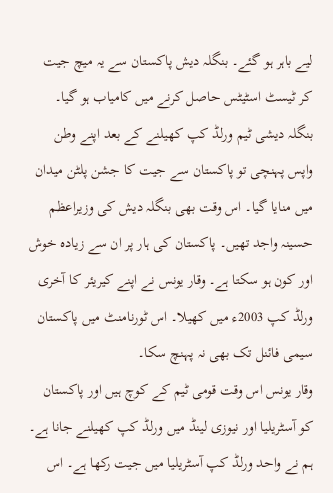لیے باہر ہو گئے۔ بنگلہ دیش پاکستان سے یہ میچ جیت کر ٹیسٹ اسٹیٹس حاصل کرنے میں کامیاب ہو گیا۔ بنگلہ دیشی ٹیم ورلڈ کپ کھیلنے کے بعد اپنے وطن واپس پہنچی تو پاکستان سے جیت کا جشن پلٹن میدان میں منایا گیا۔ اس وقت بھی بنگلہ دیش کی وزیراعظم حسینہ واجد تھیں۔ پاکستان کی ہار پر ان سے زیادہ خوش اور کون ہو سکتا ہے۔ وقار یونس نے اپنے کیریئر کا آخری ورلڈ کپ 2003ء میں کھیلا۔ اس ٹورنامنٹ میں پاکستان سیمی فائنل تک بھی نہ پہنچ سکا۔
وقار یونس اس وقت قومی ٹیم کے کوچ ہیں اور پاکستان کو آسٹریلیا اور نیوزی لینڈ میں ورلڈ کپ کھیلنے جانا ہے۔ ہم نے واحد ورلڈ کپ آسٹریلیا میں جیت رکھا ہے۔ اس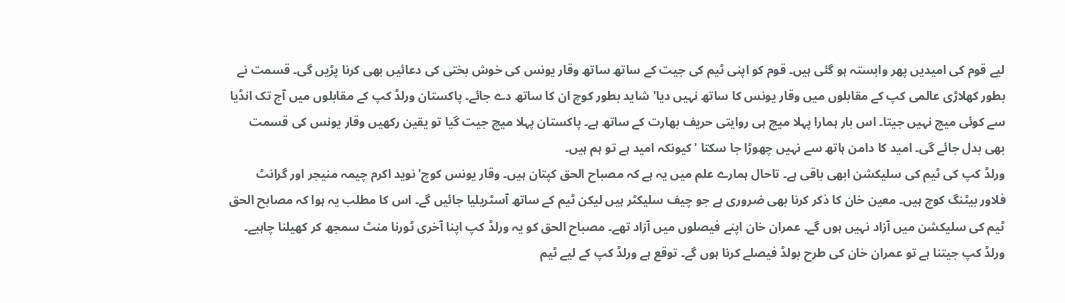لیے قوم کی امیدیں پھر وابستہ ہو گئی ہیں۔ قوم کو اپنی ٹیم کی جیت کے ساتھ ساتھ وقار یونس کی خوش بختی کی دعائیں بھی کرنا پڑیں گی۔ قسمت نے بطور کھلاڑی عالمی کپ کے مقابلوں میں وقار یونس کا ساتھ نہیں دیا' شاید بطور کوچ ان کا ساتھ دے جائے۔ پاکستان ورلڈ کپ کے مقابلوں میں آج تک انڈیا سے کوئی میچ نہیں جیتا۔ اس بار ہمارا پہلا میچ ہی روایتی حریف بھارت کے ساتھ ہے۔ پاکستان پہلا میچ جیت گیا تو یقین رکھیں وقار یونس کی قسمت بھی بدل جائے گی۔ امید کا دامن ہاتھ سے نہیں چھوڑا جا سکتا ' کیونکہ امید ہے تو ہم ہیں۔
ورلڈ کپ کی ٹیم کی سلیکشن ابھی باقی ہے۔ تاحال ہمارے علم میں یہ ہے کہ مصباح الحق کپتان ہیں۔ وقار یونس کوچ' نوید اکرم چیمہ منیجر اور گرانٹ فلاور بیٹنگ کوچ ہیں۔ معین خان کا ذکر کرنا بھی ضروری ہے جو چیف سلیکٹر ہیں لیکن ٹیم کے ساتھ آسٹریلیا جائیں گے۔ اس کا مطلب یہ ہوا کہ مصابح الحق ٹیم کی سلیکشن میں آزاد نہیں ہوں گے۔ عمران خان اپنے فیصلوں میں آزاد تھے۔ مصباح الحق کو یہ ورلڈ کپ اپنا آخری ٹورنا منٹ سمجھ کر کھیلنا چاہیے۔ ورلڈ کپ جیتنا ہے تو عمران خان کی طرح بولڈ فیصلے کرنا ہوں گے۔ توقع ہے ورلڈ کپ کے لیے ٹیم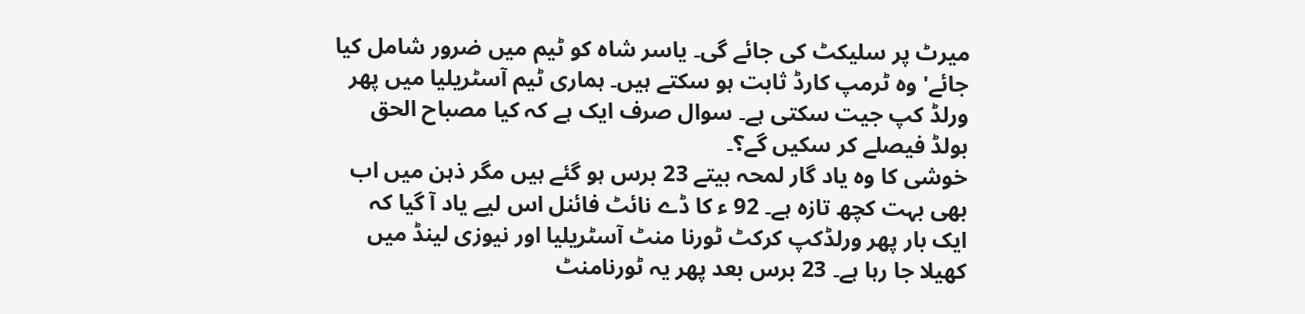میرٹ پر سلیکٹ کی جائے گی۔ یاسر شاہ کو ٹیم میں ضرور شامل کیا جائے' وہ ٹرمپ کارڈ ثابت ہو سکتے ہیں۔ ہماری ٹیم آسٹریلیا میں پھر ورلڈ کپ جیت سکتی ہے۔ سوال صرف ایک ہے کہ کیا مصباح الحق بولڈ فیصلے کر سکیں گے؟۔
خوشی کا وہ یاد گار لمحہ بیتے 23 برس ہو گئے ہیں مگر ذہن میں اب بھی بہت کچھ تازہ ہے۔ 92 ء کا ڈے نائٹ فائنل اس لیے یاد آ گیا کہ ایک بار پھر ورلڈکپ کرکٹ ٹورنا منٹ آسٹریلیا اور نیوزی لینڈ میں کھیلا جا رہا ہے۔ 23 برس بعد پھر یہ ٹورنامنٹ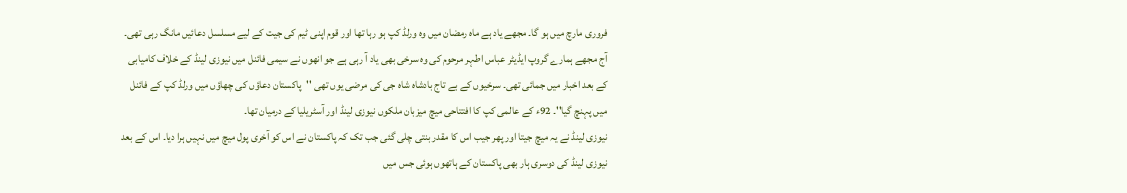فروری مارچ میں ہو گا۔ مجھے یاد ہے ماہ رمضان میں وہ ورلڈ کپ ہو رہا تھا اور قوم اپنی ٹیم کی جیت کے لیے مسلسل دعائیں مانگ رہی تھی۔ آج مجھے ہمارے گروپ ایڈیٹر عباس اطہر مرحوم کی وہ سرخی بھی یاد آ رہی ہے جو انھوں نے سیمی فائنل میں نیوزی لینڈ کے خلاف کامیابی کے بعد اخبار میں جمائی تھی۔ سرخیوں کے بے تاج بادشاہ شاہ جی کی مرضی یوں تھی ''پاکستان دعاؤں کی چھاؤں میں ورلڈ کپ کے فائنل میں پہنچ گیا''۔ 92ء کے عالمی کپ کا افتتاحی میچ میزبان ملکوں نیوزی لینڈ اور آسٹریلیا کے درمیان تھا۔
نیوزی لینڈ نے یہ میچ جیتا اور پھر جیب اس کا مقدر بنتی چلی گئی جب تک کہ پاکستان نے اس کو آخری پول میچ میں نہیں ہرا دیا۔ اس کے بعد نیوزی لینڈ کی دوسری ہار بھی پاکستان کے ہاتھوں ہوئی جس میں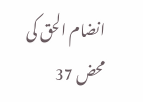انضام الحق کی محض 37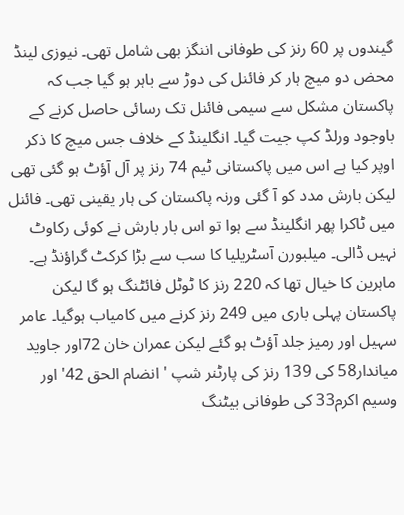گیندوں پر 60 رنز کی طوفانی اننگز بھی شامل تھی۔ نیوزی لینڈ محض دو میچ ہار کر فائنل کی دوڑ سے باہر ہو گیا جب کہ پاکستان مشکل سے سیمی فائنل تک رسائی حاصل کرنے کے باوجود ورلڈ کپ جیت گیا۔ انگلینڈ کے خلاف جس میچ کا ذکر اوپر کیا ہے اس میں پاکستانی ٹیم 74 رنز پر آل آؤٹ ہو گئی تھی لیکن بارش مدد کو آ گئی ورنہ پاکستان کی ہار یقینی تھی۔ فائنل میں ٹاکرا پھر انگلینڈ سے ہوا تو اس بار بارش نے کوئی رکاوٹ نہیں ڈالی۔ میلبورن آسٹریلیا کا سب سے بڑا کرکٹ گراؤنڈ ہے۔
ماہرین کا خیال تھا کہ 220 رنز کا ٹوٹل فائٹنگ ہو گا لیکن پاکستان پہلی باری میں 249 رنز کرنے میں کامیاب ہوگیا۔ عامر سہیل اور رمیز جلد آؤٹ ہو گئے لیکن عمران خان 72اور جاوید میاندار58 کی 139 رنز کی پارٹنر شپ ' انضام الحق 42' اور وسیم اکرم33 کی طوفانی بیٹنگ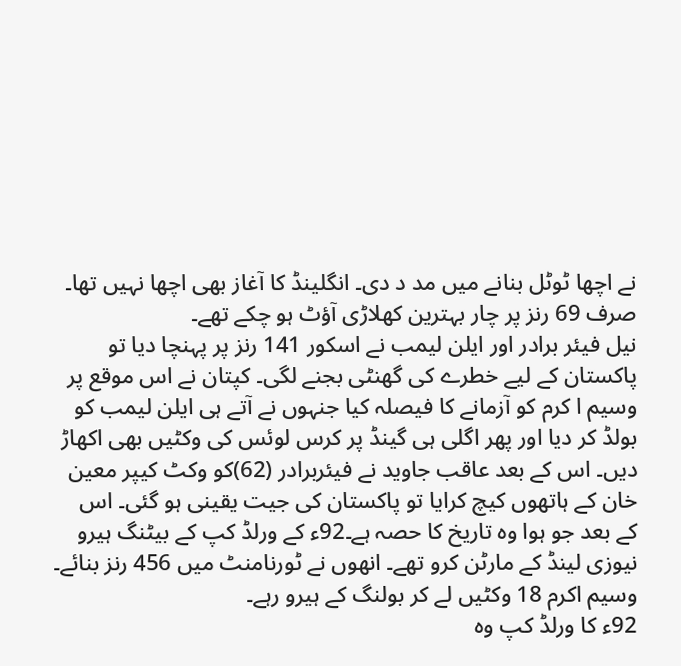نے اچھا ٹوٹل بنانے میں مد د دی۔ انگلینڈ کا آغاز بھی اچھا نہیں تھا۔ صرف 69 رنز پر چار بہترین کھلاڑی آؤٹ ہو چکے تھے۔
نیل فیئر برادر اور ایلن لیمب نے اسکور 141 رنز پر پہنچا دیا تو پاکستان کے لیے خطرے کی گھنٹی بجنے لگی۔ کپتان نے اس موقع پر وسیم ا کرم کو آزمانے کا فیصلہ کیا جنہوں نے آتے ہی ایلن لیمب کو بولڈ کر دیا اور پھر اگلی ہی گینڈ پر کرس لوئس کی وکٹیں بھی اکھاڑ دیں۔ اس کے بعد عاقب جاوید نے فیئربرادر (62)کو وکٹ کیپر معین خان کے ہاتھوں کیچ کرایا تو پاکستان کی جیت یقینی ہو گئی۔ اس کے بعد جو ہوا وہ تاریخ کا حصہ ہے۔92ء کے ورلڈ کپ کے بیٹنگ ہیرو نیوزی لینڈ کے مارٹن کرو تھے۔ انھوں نے ٹورنامنٹ میں 456 رنز بنائے۔ وسیم اکرم 18 وکٹیں لے کر بولنگ کے ہیرو رہے۔
92ء کا ورلڈ کپ وہ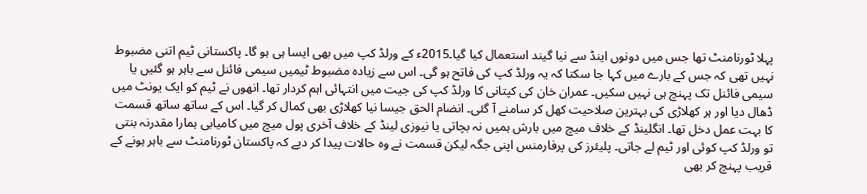پہلا ٹورنامنٹ تھا جس میں دونوں اینڈ سے نیا گیند استعمال کیا گیا۔2015ء کے ورلڈ کپ میں بھی ایسا ہی ہو گا۔ پاکستانی ٹیم اتنی مضبوط نہیں تھی کہ جس کے بارے میں کہا جا سکتا کہ یہ ورلڈ کپ کی فاتح ہو گی۔ اس سے زیادہ مضبوط ٹیمیں سیمی فائنل سے باہر ہو گئیں یا سیمی فائنل تک پہنچ ہی نہیں سکیں۔ عمران خان کی کپتانی کا ورلڈ کپ کی جیت میں انتہائی اہم کردار تھا۔ انھوں نے ٹیم کو ایک یونٹ میں ڈھال دیا اور ہر کھلاڑی کی بہترین صلاحیت کھل کر سامنے آ گئی۔ انضام الحق جیسا نیا کھلاڑی بھی کمال کر گیا۔ اس کے ساتھ ساتھ قسمت کا بہت عمل دخل تھا۔ انگلینڈ کے خلاف میچ میں بارش ہمیں نہ بچاتی یا نیوزی لینڈ کے خلاف آخری پول میچ میں کامیابی ہمارا مقدرنہ بنتی تو ورلڈ کپ کوئی اور ٹیم لے جاتی۔ پلیئرز کی پرفارمنس اپنی جگہ لیکن قسمت نے وہ حالات پیدا کر دیے کہ پاکستان ٹورنامنٹ سے باہر ہونے کے قریب پہنچ کر بھی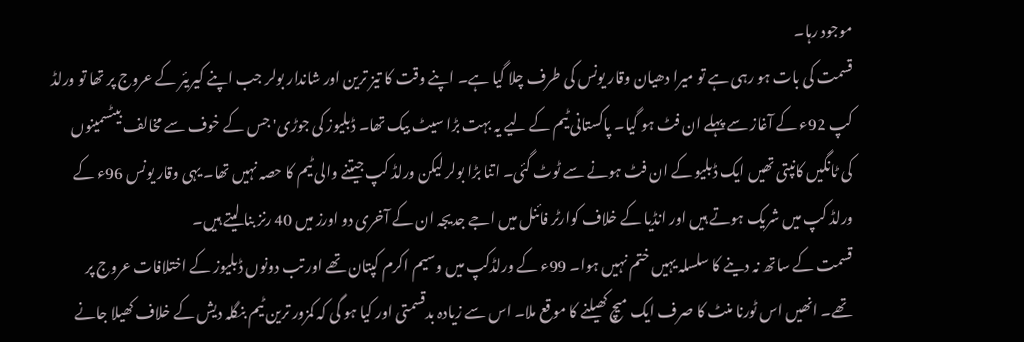موجود رہا۔
قسمت کی بات ہو رہی ہے تو میرا دھیان وقار یونس کی طرف چلا گیا ہے۔ اپنے وقت کا تیز ترین اور شاندار بولر جب اپنے کیریئر کے عروج پر تھا تو ورلڈ کپ 92ء کے آغاز سے پہلے ان فٹ ہو گیا۔ پاکستانی ٹیم کے لیے یہ بہت بڑا سیٹ بیک تھا۔ ڈبلیوز کی جوڑی' جس کے خوف سے مخالف بیٹسمینوں کی ٹانگیں کانپتی تھیں ایک ڈبلیو کے ان فٹ ہونے سے ٹوٹ گئی۔ اتنا بڑا بولر لیکن ورلڈ کپ جیتنے والی ٹیم کا حصہ نہیں تھا۔ یہی وقار یونس 96ء کے ورلڈ کپ میں شریک ہوتے ہیں اور انڈیا کے خلاف کوارٹر فائنل میں اجے جدیجہ ان کے آخری دو اورز میں 40 رنز بنا لیتے ہیں۔
قسمت کے ساتھ نہ دینے کا سلسلہ یہیں ختم نہیں ہوا۔ 99ء کے ورلڈکپ میں وسیم اکرم کپتان تھے اور تب دونوں ڈبلیوز کے اختلافات عروج پر تھے۔ انھیں اس ٹورنا منٹ کا صرف ایک میچ کھیلنے کا موقع ملا۔ اس سے زیادہ بدقسمتی اور کیا ہو گی کہ کمزور ترین ٹیم بنگلہ دیش کے خلاف کھیلا جانے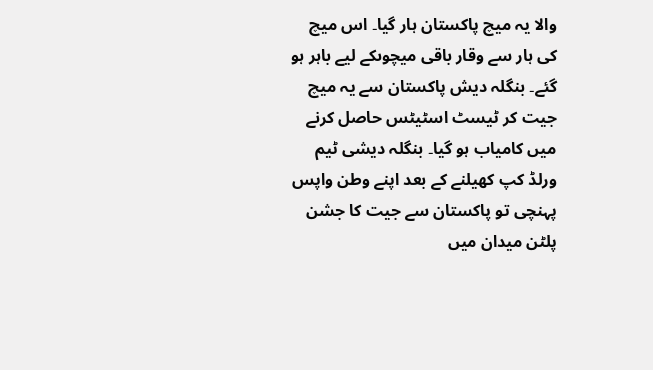والا یہ میچ پاکستان ہار گیا۔ اس میچ کی ہار سے وقار باقی میچوںکے لیے باہر ہو گئے۔ بنگلہ دیش پاکستان سے یہ میچ جیت کر ٹیسٹ اسٹیٹس حاصل کرنے میں کامیاب ہو گیا۔ بنگلہ دیشی ٹیم ورلڈ کپ کھیلنے کے بعد اپنے وطن واپس پہنچی تو پاکستان سے جیت کا جشن پلٹن میدان میں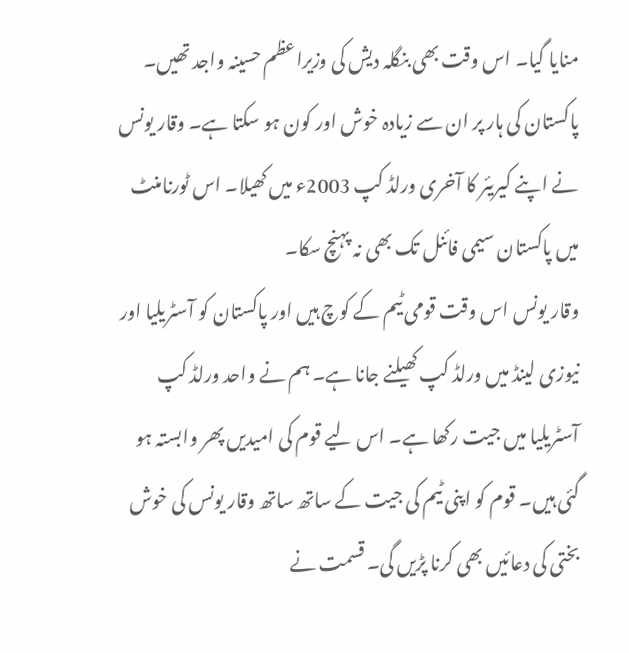منایا گیا۔ اس وقت بھی بنگلہ دیش کی وزیراعظم حسینہ واجد تھیں۔ پاکستان کی ہار پر ان سے زیادہ خوش اور کون ہو سکتا ہے۔ وقار یونس نے اپنے کیریئر کا آخری ورلڈ کپ 2003ء میں کھیلا۔ اس ٹورنامنٹ میں پاکستان سیمی فائنل تک بھی نہ پہنچ سکا۔
وقار یونس اس وقت قومی ٹیم کے کوچ ہیں اور پاکستان کو آسٹریلیا اور نیوزی لینڈ میں ورلڈ کپ کھیلنے جانا ہے۔ ہم نے واحد ورلڈ کپ آسٹریلیا میں جیت رکھا ہے۔ اس لیے قوم کی امیدیں پھر وابستہ ہو گئی ہیں۔ قوم کو اپنی ٹیم کی جیت کے ساتھ ساتھ وقار یونس کی خوش بختی کی دعائیں بھی کرنا پڑیں گی۔ قسمت نے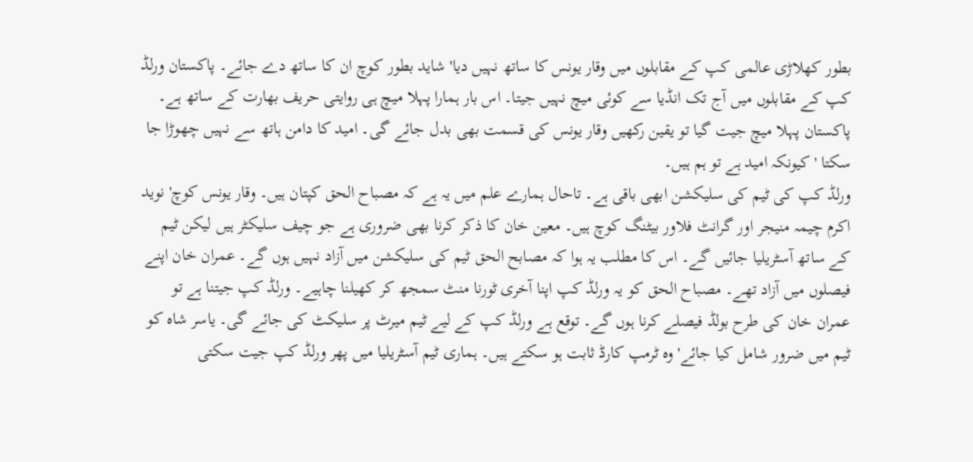بطور کھلاڑی عالمی کپ کے مقابلوں میں وقار یونس کا ساتھ نہیں دیا' شاید بطور کوچ ان کا ساتھ دے جائے۔ پاکستان ورلڈ کپ کے مقابلوں میں آج تک انڈیا سے کوئی میچ نہیں جیتا۔ اس بار ہمارا پہلا میچ ہی روایتی حریف بھارت کے ساتھ ہے۔ پاکستان پہلا میچ جیت گیا تو یقین رکھیں وقار یونس کی قسمت بھی بدل جائے گی۔ امید کا دامن ہاتھ سے نہیں چھوڑا جا سکتا ' کیونکہ امید ہے تو ہم ہیں۔
ورلڈ کپ کی ٹیم کی سلیکشن ابھی باقی ہے۔ تاحال ہمارے علم میں یہ ہے کہ مصباح الحق کپتان ہیں۔ وقار یونس کوچ' نوید اکرم چیمہ منیجر اور گرانٹ فلاور بیٹنگ کوچ ہیں۔ معین خان کا ذکر کرنا بھی ضروری ہے جو چیف سلیکٹر ہیں لیکن ٹیم کے ساتھ آسٹریلیا جائیں گے۔ اس کا مطلب یہ ہوا کہ مصابح الحق ٹیم کی سلیکشن میں آزاد نہیں ہوں گے۔ عمران خان اپنے فیصلوں میں آزاد تھے۔ مصباح الحق کو یہ ورلڈ کپ اپنا آخری ٹورنا منٹ سمجھ کر کھیلنا چاہیے۔ ورلڈ کپ جیتنا ہے تو عمران خان کی طرح بولڈ فیصلے کرنا ہوں گے۔ توقع ہے ورلڈ کپ کے لیے ٹیم میرٹ پر سلیکٹ کی جائے گی۔ یاسر شاہ کو ٹیم میں ضرور شامل کیا جائے' وہ ٹرمپ کارڈ ثابت ہو سکتے ہیں۔ ہماری ٹیم آسٹریلیا میں پھر ورلڈ کپ جیت سکتی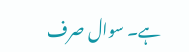ہے۔ سوال صرف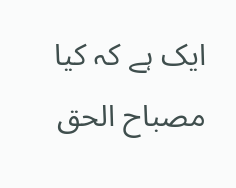ایک ہے کہ کیا مصباح الحق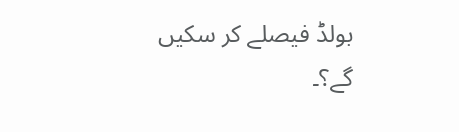بولڈ فیصلے کر سکیں گے؟۔